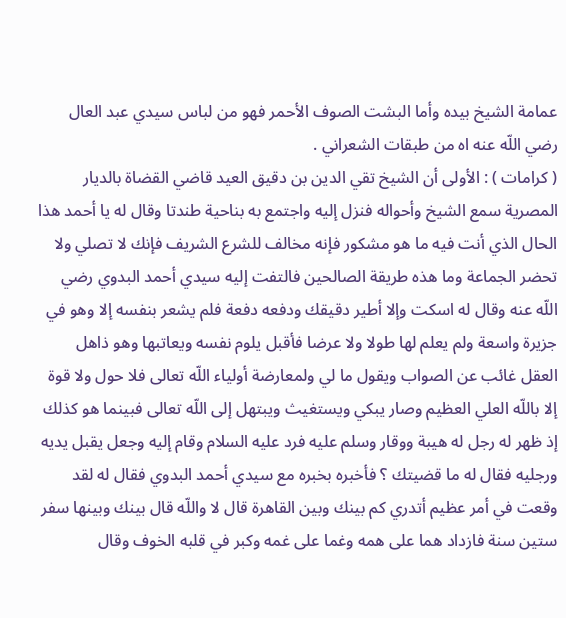عمامة الشيخ بيده وأما البشت الصوف الأحمر فهو من لباس سيدي عبد العال رضي اللّه عنه اه من طبقات الشعراني .
( كرامات ) : الأولى أن الشيخ تقي الدين بن دقيق العيد قاضي القضاة بالديار المصرية سمع الشيخ وأحواله فنزل إليه واجتمع به بناحية طندتا وقال له يا أحمد هذا الحال الذي أنت فيه ما هو مشكور فإنه مخالف للشرع الشريف فإنك لا تصلي ولا تحضر الجماعة وما هذه طريقة الصالحين فالتفت إليه سيدي أحمد البدوي رضي اللّه عنه وقال له اسكت وإلا أطير دقيقك ودفعه دفعة فلم يشعر بنفسه إلا وهو في جزيرة واسعة ولم يعلم لها طولا ولا عرضا فأقبل يلوم نفسه ويعاتبها وهو ذاهل العقل غائب عن الصواب ويقول ما لي ولمعارضة أولياء اللّه تعالى فلا حول ولا قوة إلا باللّه العلي العظيم وصار يبكي ويستغيث ويبتهل إلى اللّه تعالى فبينما هو كذلك إذ ظهر له رجل له هيبة ووقار وسلم عليه فرد عليه السلام وقام إليه وجعل يقبل يديه ورجليه فقال له ما قضيتك ؟ فأخبره بخبره مع سيدي أحمد البدوي فقال له لقد وقعت في أمر عظيم أتدري كم بينك وبين القاهرة قال لا واللّه قال بينك وبينها سفر ستين سنة فازداد هما على همه وغما على غمه وكبر في قلبه الخوف وقال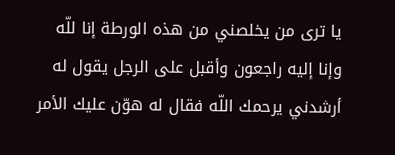يا ترى من يخلصني من هذه الورطة إنا للّه وإنا إليه راجعون وأقبل على الرجل يقول له أرشدني يرحمك اللّه فقال له هوّن عليك الأمر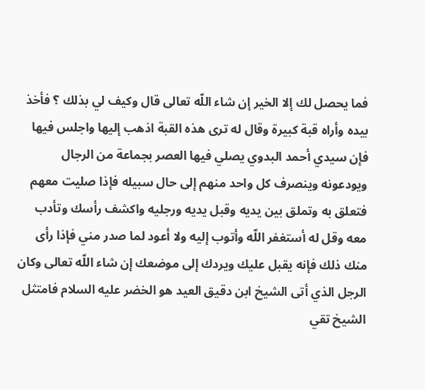فما يحصل لك إلا الخير إن شاء اللّه تعالى قال وكيف لي بذلك ؟ فأخذ بيده وأراه قبة كبيرة وقال له ترى هذه القبة اذهب إليها واجلس فيها فإن سيدي أحمد البدوي يصلي فيها العصر بجماعة من الرجال ويودعونه وينصرف كل واحد منهم إلى حال سبيله فإذا صليت معهم فتعلق به وتملق بين يديه وقبل يديه ورجليه واكشف رأسك وتأدب معه وقل له أستغفر اللّه وأتوب إليه ولا أعود لما صدر مني فإذا رأى منك ذلك فإنه يقبل عليك ويردك إلى موضعك إن شاء اللّه تعالى وكان الرجل الذي أتى الشيخ ابن دقيق العيد هو الخضر عليه السلام فامتثل الشيخ تقي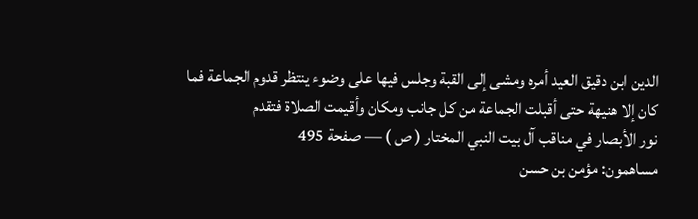الدين ابن دقيق العيد أمره ومشى إلى القبة وجلس فيها على وضوء ينتظر قدوم الجماعة فما كان إلا هنيهة حتى أقبلت الجماعة من كل جانب ومكان وأقيمت الصلاة فتقدم
نور الأبصار في مناقب آل بيت النبي المختار ( ص ) — صفحة 495
مساهمون: مؤمن بن حسن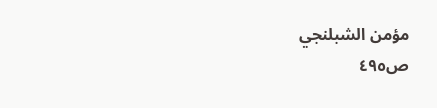مؤمن الشبلنجي
ص٤٩٥